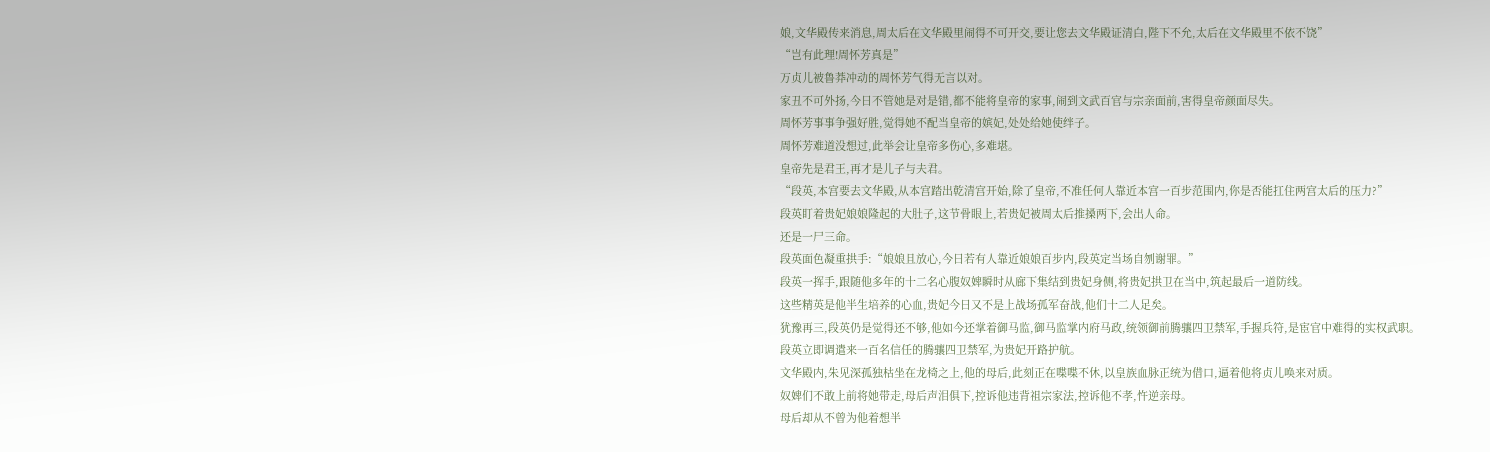娘,文华殿传来消息,周太后在文华殿里闹得不可开交,要让您去文华殿证清白,陛下不允,太后在文华殿里不依不饶”
“岂有此理!周怀芳真是”
万贞儿被鲁莽冲动的周怀芳气得无言以对。
家丑不可外扬,今日不管她是对是错,都不能将皇帝的家事,闹到文武百官与宗亲面前,害得皇帝颜面尽失。
周怀芳事事争强好胜,觉得她不配当皇帝的嫔妃,处处给她使绊子。
周怀芳难道没想过,此举会让皇帝多伤心,多难堪。
皇帝先是君王,再才是儿子与夫君。
“段英,本宫要去文华殿,从本宫踏出乾清宫开始,除了皇帝,不准任何人靠近本宫一百步范围内,你是否能扛住两宫太后的压力?”
段英盯着贵妃娘娘隆起的大肚子,这节骨眼上,若贵妃被周太后推搡两下,会出人命。
还是一尸三命。
段英面色凝重拱手:“娘娘且放心,今日若有人靠近娘娘百步内,段英定当场自刎谢罪。”
段英一挥手,跟随他多年的十二名心腹奴婢瞬时从廊下集结到贵妃身侧,将贵妃拱卫在当中,筑起最后一道防线。
这些精英是他半生培养的心血,贵妃今日又不是上战场孤军奋战,他们十二人足矣。
犹豫再三,段英仍是觉得还不够,他如今还掌着御马监,御马监掌内府马政,统领御前腾骧四卫禁军,手握兵符,是宦官中难得的实权武职。
段英立即调遣来一百名信任的腾骧四卫禁军,为贵妃开路护航。
文华殿内,朱见深孤独枯坐在龙椅之上,他的母后,此刻正在喋喋不休,以皇族血脉正统为借口,逼着他将贞儿唤来对质。
奴婢们不敢上前将她带走,母后声泪俱下,控诉他违背祖宗家法,控诉他不孝,忤逆亲母。
母后却从不曾为他着想半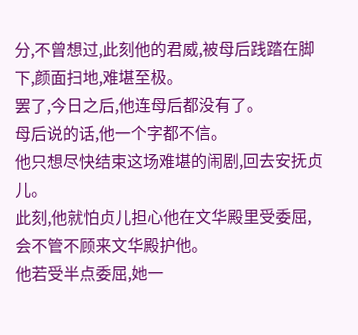分,不曾想过,此刻他的君威,被母后践踏在脚下,颜面扫地,难堪至极。
罢了,今日之后,他连母后都没有了。
母后说的话,他一个字都不信。
他只想尽快结束这场难堪的闹剧,回去安抚贞儿。
此刻,他就怕贞儿担心他在文华殿里受委屈,会不管不顾来文华殿护他。
他若受半点委屈,她一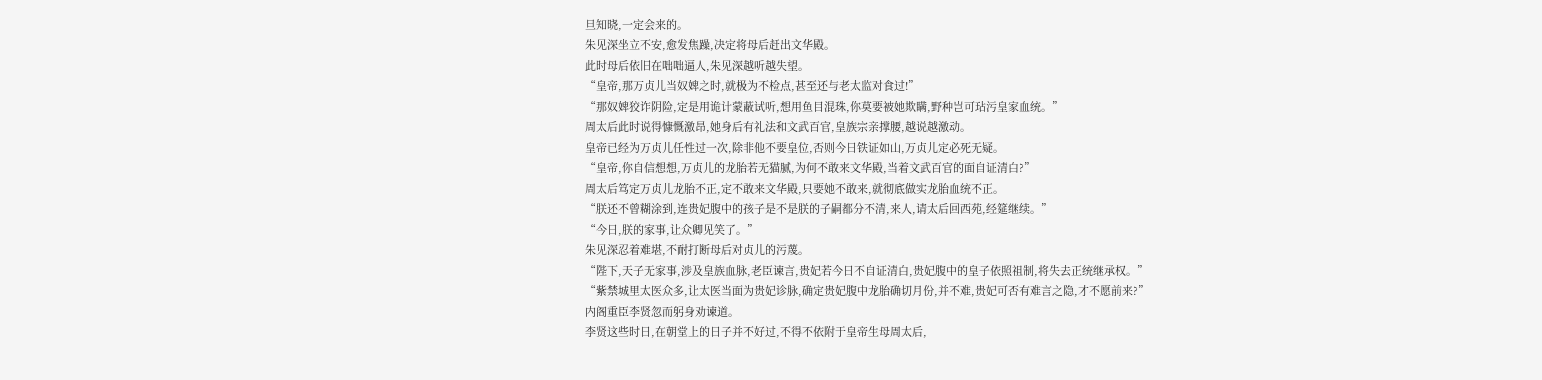旦知晓,一定会来的。
朱见深坐立不安,愈发焦躁,决定将母后赶出文华殿。
此时母后依旧在咄咄逼人,朱见深越听越失望。
“皇帝,那万贞儿当奴婢之时,就极为不检点,甚至还与老太监对食过!”
“那奴婢狡诈阴险,定是用诡计蒙蔽试听,想用鱼目混珠,你莫要被她欺瞒,野种岂可玷污皇家血统。”
周太后此时说得慷慨激昂,她身后有礼法和文武百官,皇族宗亲撑腰,越说越激动。
皇帝已经为万贞儿任性过一次,除非他不要皇位,否则今日铁证如山,万贞儿定必死无疑。
“皇帝,你自信想想,万贞儿的龙胎若无猫腻,为何不敢来文华殿,当着文武百官的面自证清白?”
周太后笃定万贞儿龙胎不正,定不敢来文华殿,只要她不敢来,就彻底做实龙胎血统不正。
“朕还不曾糊涂到,连贵妃腹中的孩子是不是朕的子嗣都分不清,来人,请太后回西苑,经筵继续。”
“今日,朕的家事,让众卿见笑了。”
朱见深忍着难堪,不耐打断母后对贞儿的污蔑。
“陛下,天子无家事,涉及皇族血脉,老臣谏言,贵妃若今日不自证清白,贵妃腹中的皇子依照祖制,将失去正统继承权。”
“紫禁城里太医众多,让太医当面为贵妃诊脉,确定贵妃腹中龙胎确切月份,并不难,贵妃可否有难言之隐,才不愿前来?”
内阁重臣李贤忽而躬身劝谏道。
李贤这些时日,在朝堂上的日子并不好过,不得不依附于皇帝生母周太后,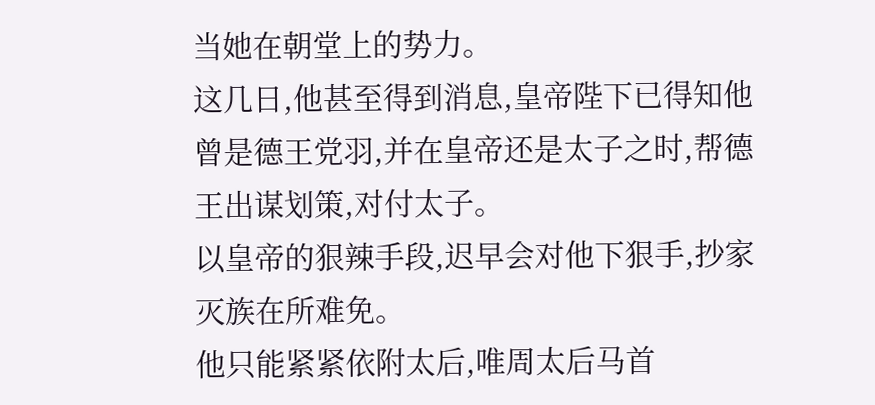当她在朝堂上的势力。
这几日,他甚至得到消息,皇帝陛下已得知他曾是德王党羽,并在皇帝还是太子之时,帮德王出谋划策,对付太子。
以皇帝的狠辣手段,迟早会对他下狠手,抄家灭族在所难免。
他只能紧紧依附太后,唯周太后马首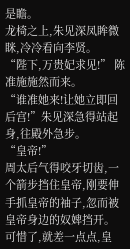是瞻。
龙椅之上,朱见深凤眸微眯,冷冷看向李贤。
“陛下,万贵妃求见!” 陈准施施然而来。
“谁准她来!让她立即回后宫!”朱见深急得站起身,往殿外急步。
“皇帝!”
周太后气得咬牙切齿,一个箭步挡住皇帝,刚要伸手抓皇帝的袖子,忽而被皇帝身边的奴婢挡开。
可惜了,就差一点点,皇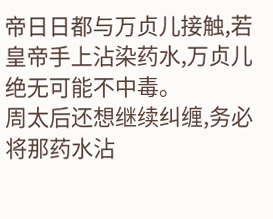帝日日都与万贞儿接触,若皇帝手上沾染药水,万贞儿绝无可能不中毒。
周太后还想继续纠缠,务必将那药水沾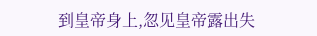到皇帝身上,忽见皇帝露出失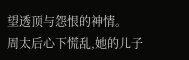望透顶与怨恨的神情。
周太后心下慌乱,她的儿子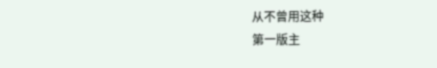从不曾用这种
第一版主